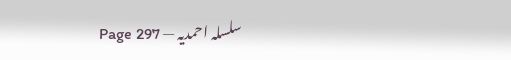سلسلہ احمدیہ — Page 297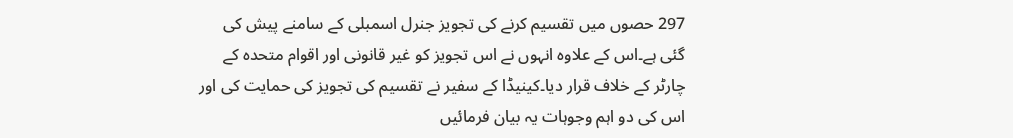297 حصوں میں تقسیم کرنے کی تجویز جنرل اسمبلی کے سامنے پیش کی گئی ہے۔اس کے علاوہ انہوں نے اس تجویز کو غیر قانونی اور اقوام متحدہ کے چارٹر کے خلاف قرار دیا۔کینیڈا کے سفیر نے تقسیم کی تجویز کی حمایت کی اور اس کی دو اہم وجوہات یہ بیان فرمائیں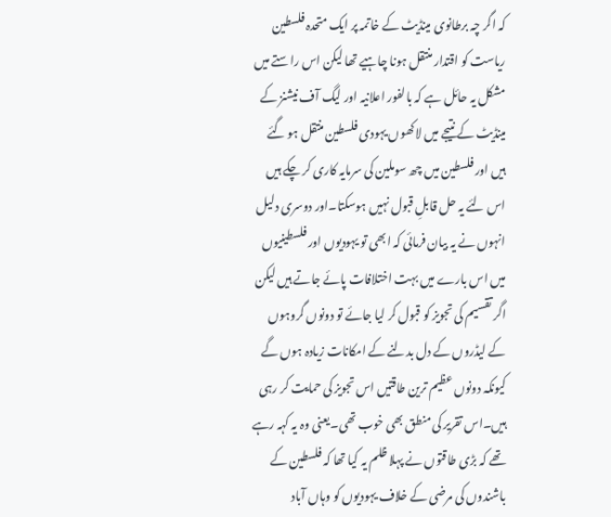کہ اگر چہ برطانوی مینڈیٹ کے خاتمہ پر ایک متحدہ فلسطین ریاست کو اقتدار منتقل ہونا چاہیے تھا لیکن اس راستے میں مشکل یہ حائل ہے کہ بالفور اعلانیہ اور لیگ آف نیشنز کے مینڈیٹ کے نتیجے میں لاکھوں یہودی فلسطین منتقل ہو گئے ہیں اور فلسطین میں چھ سوملین کی سرمایہ کاری کر چکے ہیں اس لئے یہ حل قابلِ قبول نہیں ہوسکتا۔اور دوسری دلیل انہوں نے یہ بیان فرمائی کہ ابھی تو یہودیوں اور فلسطینیوں میں اس بارے میں بہت اختلافات پائے جاتے ہیں لیکن اگر تقسیم کی تجویز کو قبول کر لیا جائے تو دونوں گروہوں کے لیڈروں کے دل بدلنے کے امکانات زیادہ ہوں گے کیونکہ دونوں عظیم ترین طاقتیں اس تجویز کی حمایت کر رہی ہیں۔اس تقریر کی منطق بھی خوب تھی۔یعنی وہ یہ کہہ رہے تھے کہ بڑی طاقتوں نے پہلا ظلم یہ کیا تھا کہ فلسطین کے باشندوں کی مرضی کے خلاف یہودیوں کو وہاں آباد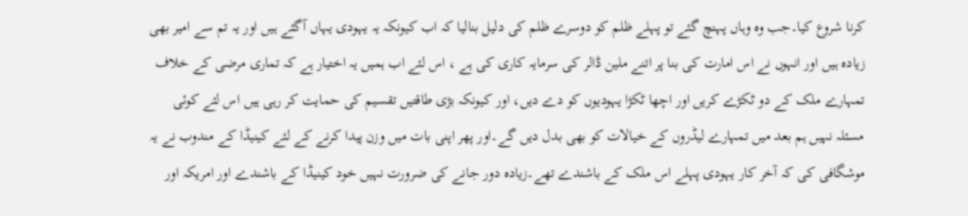کرنا شروع کیا۔جب وہ وہاں پہنچ گئے تو پہلے ظلم کو دوسرے ظلم کی دلیل بنالیا کہ اب کیونکہ یہ یہودی یہاں آگئے ہیں اور یہ تم سے امیر بھی زیادہ ہیں اور انہوں نے اس امارت کی بنا پر اتنے ملین ڈالر کی سرمایہ کاری کی ہے ، اس لئے اب ہمیں یہ اختیار ہے کہ تماری مرضی کے خلاف تمہارے ملک کے دو ٹکڑے کریں اور اچھا ٹکڑا یہودیوں کو دے دیں، اور کیونکہ بڑی طاقتیں تقسیم کی حمایت کر رہی ہیں اس لئے کوئی مسئلہ نہیں ہم بعد میں تمہارے لیڈروں کے خیالات کو بھی بدل دیں گے۔اور پھر اپنی بات میں وزن پیدا کرنے کے لئے کینیڈا کے مندوب نے یہ موشگافی کی کہ آخر کار یہودی پہلے اس ملک کے باشندے تھے۔زیادہ دور جانے کی ضرورت نہیں خود کینیڈا کے باشندے اور امریکہ اور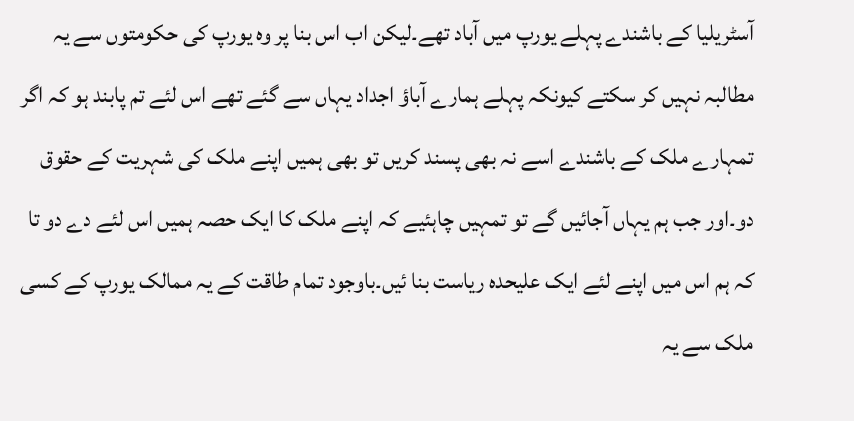آسٹریلیا کے باشندے پہلے یورپ میں آباد تھے۔لیکن اب اس بنا پر وہ یورپ کی حکومتوں سے یہ مطالبہ نہیں کر سکتے کیونکہ پہلے ہمارے آباؤ اجداد یہاں سے گئے تھے اس لئے تم پابند ہو کہ اگر تمہارے ملک کے باشندے اسے نہ بھی پسند کریں تو بھی ہمیں اپنے ملک کی شہریت کے حقوق دو۔اور جب ہم یہاں آجائیں گے تو تمہیں چاہئیے کہ اپنے ملک کا ایک حصہ ہمیں اس لئے دے دو تا کہ ہم اس میں اپنے لئے ایک علیحدہ ریاست بنا ئیں۔باوجود تمام طاقت کے یہ ممالک یورپ کے کسی ملک سے یہ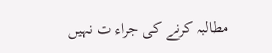مطالبہ کرنے کی جراء ت نہیں